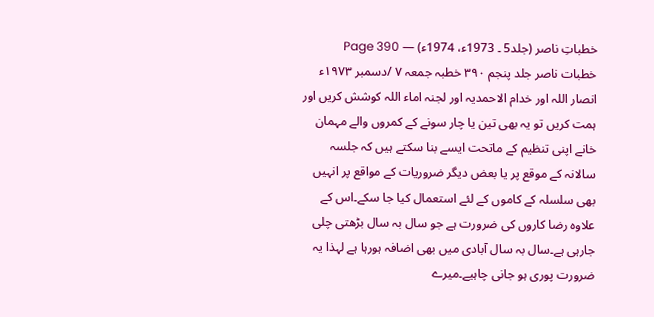خطباتِ ناصر (جلد5 ۔ 1973ء، 1974ء) — Page 390
خطبات ناصر جلد پنجم ۳۹۰ خطبہ جمعہ ۷ /دسمبر ۱۹۷۳ء انصار اللہ اور خدام الاحمدیہ اور لجنہ اماء اللہ کوشش کریں اور ہمت کریں تو یہ بھی تین یا چار سونے کے کمروں والے مہمان خانے اپنی تنظیم کے ماتحت ایسے بنا سکتے ہیں کہ جلسہ سالانہ کے موقع پر یا بعض دیگر ضروریات کے مواقع پر انہیں بھی سلسلہ کے کاموں کے لئے استعمال کیا جا سکے۔اس کے علاوہ رضا کاروں کی ضرورت ہے جو سال بہ سال بڑھتی چلی جارہی ہے۔سال بہ سال آبادی میں بھی اضافہ ہورہا ہے لہذا یہ ضرورت پوری ہو جانی چاہیے۔میرے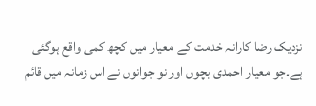نزدیک رضا کارانہ خدمت کے معیار میں کچھ کمی واقع ہوگئی ہے۔جو معیار احمدی بچوں اور نو جوانوں نے اس زمانہ میں قائم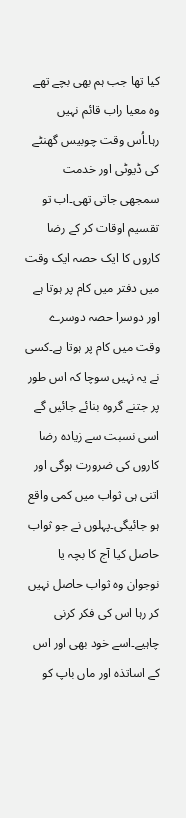کیا تھا جب ہم بھی بچے تھے وہ معیا راب قائم نہیں رہا۔اُس وقت چوبیس گھنٹے کی ڈیوٹی اور خدمت سمجھی جاتی تھی۔اب تو تقسیم اوقات کر کے رضا کاروں کا ایک حصہ ایک وقت میں دفتر میں کام پر ہوتا ہے اور دوسرا حصہ دوسرے وقت میں کام پر ہوتا ہے۔کسی نے یہ نہیں سوچا کہ اس طور پر جتنے گروہ بنائے جائیں گے اسی نسبت سے زیادہ رضا کاروں کی ضرورت ہوگی اور اتنی ہی ثواب میں کمی واقع ہو جائیگی۔پہلوں نے جو ثواب حاصل کیا آج کا بچہ یا نوجوان وہ ثواب حاصل نہیں کر رہا اس کی فکر کرنی چاہیے۔اسے خود بھی اور اس کے اساتذہ اور ماں باپ کو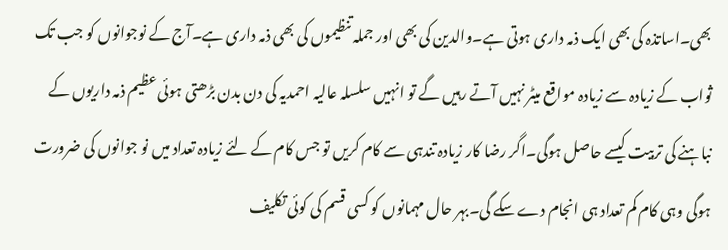بھی۔اساتذہ کی بھی ایک ذمہ داری ہوتی ہے۔والدین کی بھی اور جملہ تنظیموں کی بھی ذمہ داری ہے۔آج کے نوجوانوں کو جب تک ثواب کے زیادہ سے زیادہ مواقع میٹر نہیں آتے رہیں گے تو انہیں سلسلہ عالیہ احمدیہ کی دن بدن بڑھتی ہوئی عظیم ذمہ داریوں کے نباہنے کی تربیت کیسے حاصل ہوگی۔اگر رضا کار زیادہ تندہی سے کام کریں تو جس کام کے لئے زیادہ تعداد میں نو جوانوں کی ضرورت ہوگی وہی کام کم تعداد ہی انجام دے سکے گی۔بہر حال مہمانوں کو کسی قسم کی کوئی تکلیف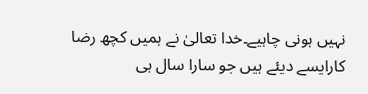نہیں ہونی چاہیے۔خدا تعالیٰ نے ہمیں کچھ رضا کارایسے دیئے ہیں جو سارا سال ہی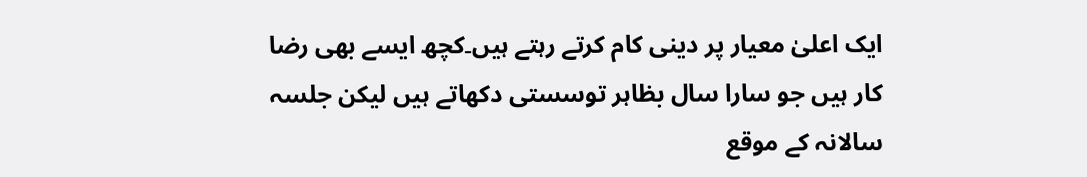ایک اعلیٰ معیار پر دینی کام کرتے رہتے ہیں۔کچھ ایسے بھی رضا کار ہیں جو سارا سال بظاہر توسستی دکھاتے ہیں لیکن جلسہ سالانہ کے موقع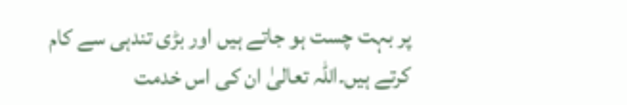پر بہت چست ہو جاتے ہیں اور بڑی تندہی سے کام کرتے ہیں۔اللہ تعالیٰ ان کی اس خدمت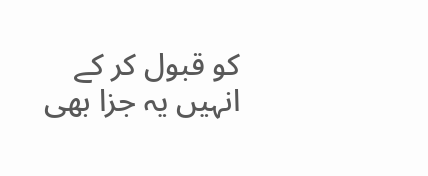کو قبول کر کے انہیں یہ جزا بھی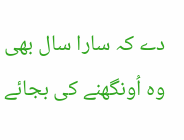دے کہ سارا سال بھی وہ اُونگھنے کی بجائے